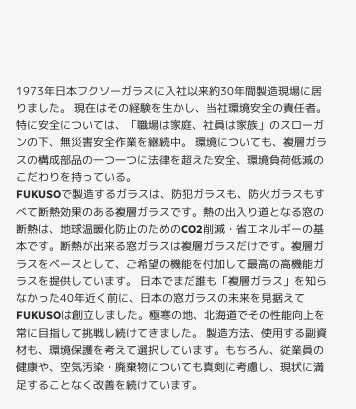1973年日本フクソーガラスに入社以来約30年間製造現場に居りました。 現在はその経験を生かし、当社環境安全の責任者。
特に安全については、「職場は家庭、社員は家族」のスローガンの下、無災害安全作業を継続中。 環境についても、複層ガラスの構成部品の一つ一つに法律を超えた安全、環境負荷低減のこだわりを持っている。
FUKUSOで製造するガラスは、防犯ガラスも、防火ガラスもすべて断熱効果のある複層ガラスです。熱の出入り道となる窓の断熱は、地球温暖化防止のためのCO2削減・省エネルギーの基本です。断熱が出来る窓ガラスは複層ガラスだけです。複層ガラスをベースとして、ご希望の機能を付加して最高の高機能ガラスを提供しています。 日本でまだ誰も「複層ガラス」を知らなかった40年近く前に、日本の窓ガラスの未来を見据えてFUKUSOは創立しました。極寒の地、北海道でその性能向上を常に目指して挑戦し続けてきました。 製造方法、使用する副資材も、環境保護を考えて選択しています。もちろん、従業員の健康や、空気汚染・廃棄物についても真剣に考慮し、現状に満足することなく改善を続けています。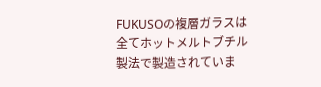FUKUSOの複層ガラスは全てホットメルトブチル製法で製造されていま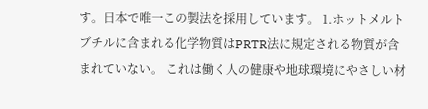す。日本で唯一この製法を採用しています。 1.ホットメルトブチルに含まれる化学物質はPRTR法に規定される物質が含まれていない。 これは働く人の健康や地球環境にやさしい材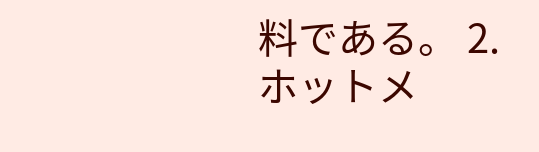料である。 2.ホットメ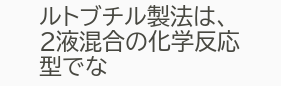ルトブチル製法は、2液混合の化学反応型でな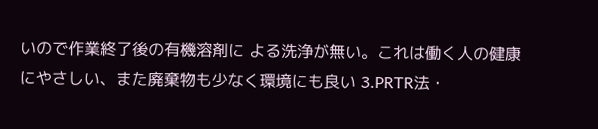いので作業終了後の有機溶剤に よる洗浄が無い。これは働く人の健康にやさしい、また廃棄物も少なく環境にも良い 3.PRTR法・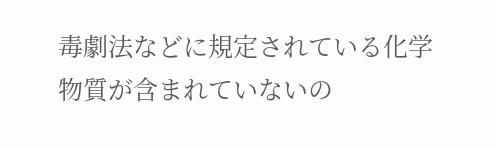毒劇法などに規定されている化学物質が含まれていないの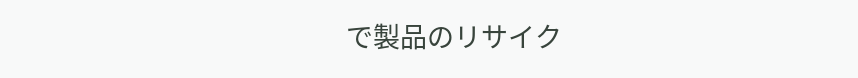で製品のリサイク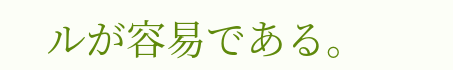ルが容易である。